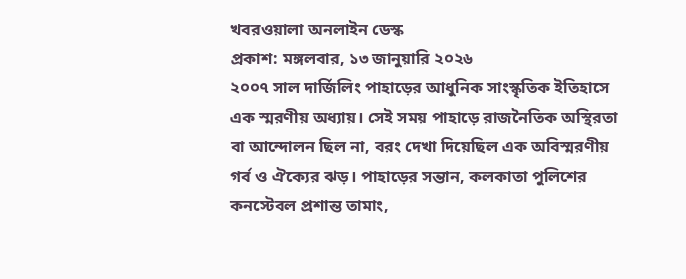খবরওয়ালা অনলাইন ডেস্ক
প্রকাশ: মঙ্গলবার, ১৩ জানুয়ারি ২০২৬
২০০৭ সাল দার্জিলিং পাহাড়ের আধুনিক সাংস্কৃতিক ইতিহাসে এক স্মরণীয় অধ্যায়। সেই সময় পাহাড়ে রাজনৈতিক অস্থিরতা বা আন্দোলন ছিল না, বরং দেখা দিয়েছিল এক অবিস্মরণীয় গর্ব ও ঐক্যের ঝড়। পাহাড়ের সন্তান, কলকাতা পুলিশের কনস্টেবল প্রশান্ত তামাং,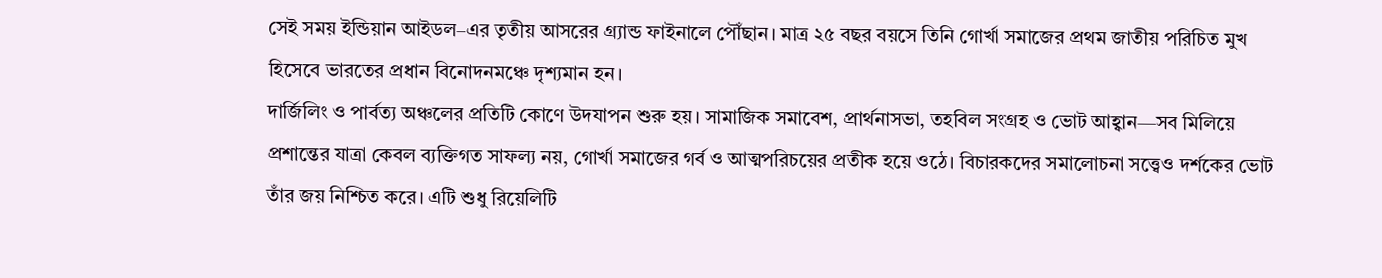সেই সময় ইন্ডিয়ান আইডল–এর তৃতীয় আসরের গ্র্যান্ড ফাইনালে পৌঁছান। মাত্র ২৫ বছর বয়সে তিনি গোর্খা সমাজের প্রথম জাতীয় পরিচিত মুখ হিসেবে ভারতের প্রধান বিনোদনমঞ্চে দৃশ্যমান হন।
দার্জিলিং ও পার্বত্য অঞ্চলের প্রতিটি কোণে উদযাপন শুরু হয়। সামাজিক সমাবেশ, প্রার্থনাসভা, তহবিল সংগ্রহ ও ভোট আহ্বান—সব মিলিয়ে প্রশান্তের যাত্রা কেবল ব্যক্তিগত সাফল্য নয়, গোর্খা সমাজের গর্ব ও আত্মপরিচয়ের প্রতীক হয়ে ওঠে। বিচারকদের সমালোচনা সত্ত্বেও দর্শকের ভোট তাঁর জয় নিশ্চিত করে। এটি শুধু রিয়েলিটি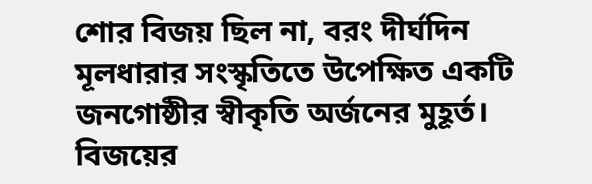শোর বিজয় ছিল না, বরং দীর্ঘদিন মূলধারার সংস্কৃতিতে উপেক্ষিত একটি জনগোষ্ঠীর স্বীকৃতি অর্জনের মুহূর্ত।
বিজয়ের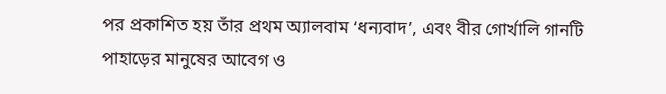পর প্রকাশিত হয় তাঁর প্রথম অ্যালবাম ‘ধন্যবাদ’, এবং বীর গোর্খালি গানটি পাহাড়ের মানুষের আবেগ ও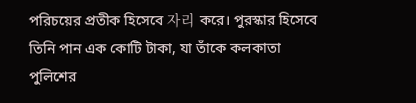পরিচয়ের প্রতীক হিসেবে 자리 করে। পুরস্কার হিসেবে তিনি পান এক কোটি টাকা, যা তাঁকে কলকাতা পুলিশের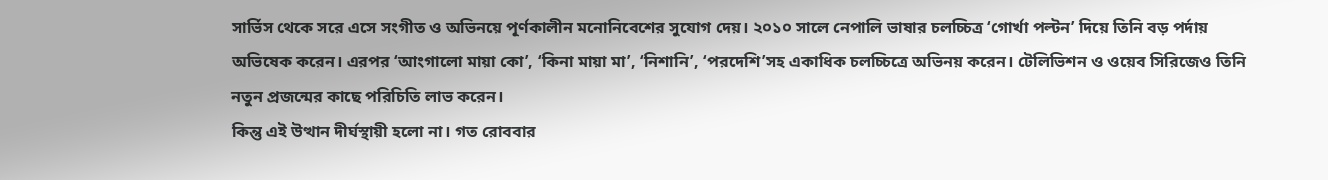সার্ভিস থেকে সরে এসে সংগীত ও অভিনয়ে পূর্ণকালীন মনোনিবেশের সুযোগ দেয়। ২০১০ সালে নেপালি ভাষার চলচ্চিত্র ‘গোর্খা পল্টন’ দিয়ে তিনি বড় পর্দায় অভিষেক করেন। এরপর ‘আংগালো মায়া কো’, ‘কিনা মায়া মা’, ‘নিশানি’, ‘পরদেশি’সহ একাধিক চলচ্চিত্রে অভিনয় করেন। টেলিভিশন ও ওয়েব সিরিজেও তিনি নতুন প্রজন্মের কাছে পরিচিতি লাভ করেন।
কিন্তু এই উত্থান দীর্ঘস্থায়ী হলো না। গত রোববার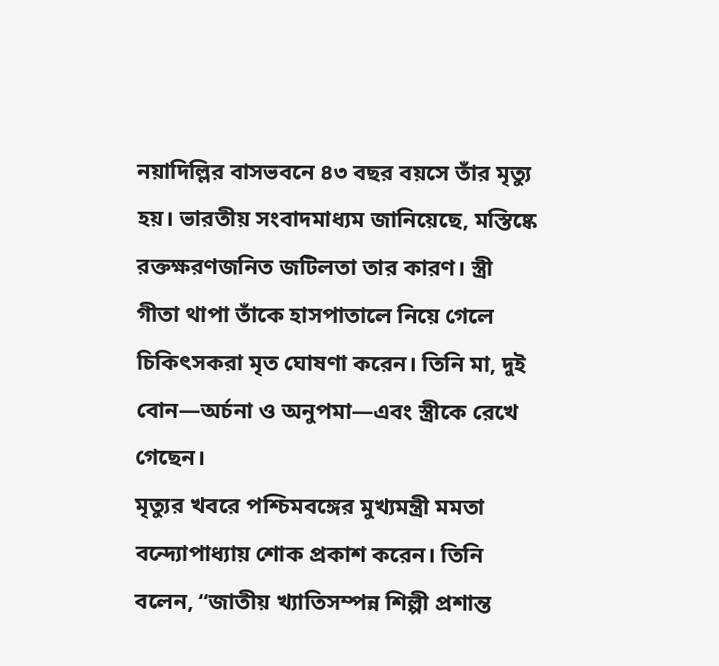নয়াদিল্লির বাসভবনে ৪৩ বছর বয়সে তাঁর মৃত্যু হয়। ভারতীয় সংবাদমাধ্যম জানিয়েছে, মস্তিষ্কে রক্তক্ষরণজনিত জটিলতা তার কারণ। স্ত্রী গীতা থাপা তাঁকে হাসপাতালে নিয়ে গেলে চিকিৎসকরা মৃত ঘোষণা করেন। তিনি মা, দুই বোন—অর্চনা ও অনুপমা—এবং স্ত্রীকে রেখে গেছেন।
মৃত্যুর খবরে পশ্চিমবঙ্গের মুখ্যমন্ত্রী মমতা বন্দ্যোপাধ্যায় শোক প্রকাশ করেন। তিনি বলেন, “জাতীয় খ্যাতিসম্পন্ন শিল্পী প্রশান্ত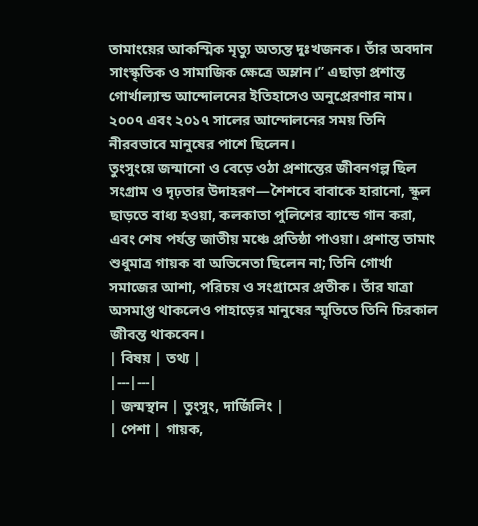তামাংয়ের আকস্মিক মৃত্যু অত্যন্ত দুঃখজনক। তাঁর অবদান সাংস্কৃতিক ও সামাজিক ক্ষেত্রে অম্লান।” এছাড়া প্রশান্ত গোর্খাল্যান্ড আন্দোলনের ইতিহাসেও অনুপ্রেরণার নাম। ২০০৭ এবং ২০১৭ সালের আন্দোলনের সময় তিনি নীরবভাবে মানুষের পাশে ছিলেন।
তুংসুংয়ে জন্মানো ও বেড়ে ওঠা প্রশান্তের জীবনগল্প ছিল সংগ্রাম ও দৃঢ়তার উদাহরণ—শৈশবে বাবাকে হারানো, স্কুল ছাড়তে বাধ্য হওয়া, কলকাতা পুলিশের ব্যান্ডে গান করা, এবং শেষ পর্যন্ত জাতীয় মঞ্চে প্রতিষ্ঠা পাওয়া। প্রশান্ত তামাং শুধুমাত্র গায়ক বা অভিনেতা ছিলেন না; তিনি গোর্খা সমাজের আশা, পরিচয় ও সংগ্রামের প্রতীক। তাঁর যাত্রা অসমাপ্ত থাকলেও পাহাড়ের মানুষের স্মৃতিতে তিনি চিরকাল জীবন্ত থাকবেন।
| বিষয় | তথ্য |
|---|---|
| জন্মস্থান | তুংসুং, দার্জিলিং |
| পেশা | গায়ক,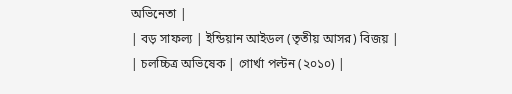অভিনেতা |
| বড় সাফল্য | ইন্ডিয়ান আইডল (তৃতীয় আসর) বিজয় |
| চলচ্চিত্র অভিষেক | গোর্খা পল্টন (২০১০) |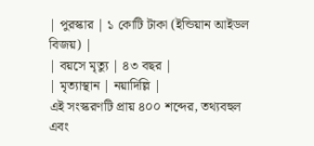| পুরস্কার | ১ কোটি টাকা (ইন্ডিয়ান আইডল বিজয়) |
| বয়সে মৃত্যু | ৪৩ বছর |
| মৃত্যাস্থান | নয়াদিল্লি |
এই সংস্করণটি প্রায় ৪০০ শব্দের, তথ্যবহুল এবং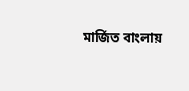মার্জিত বাংলায়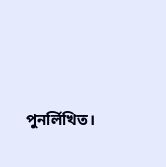পুনর্লিখিত।